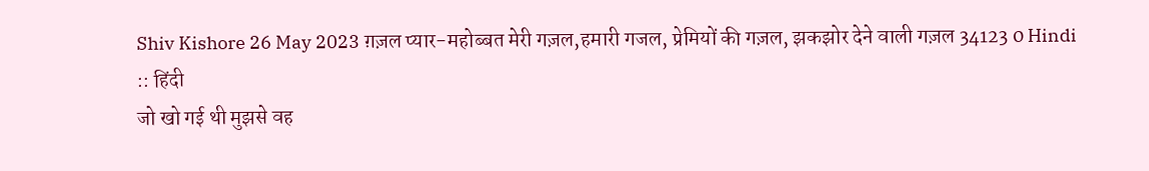Shiv Kishore 26 May 2023 ग़ज़ल प्यार-महोब्बत मेरी गज़ल,हमारी गजल, प्रेमियों की गज़ल, झकझोर देने वाली गज़ल 34123 0 Hindi :: हिंदी
जो खो गई थी मुझसे वह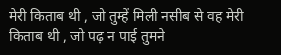मेरी किताब थी , जो तुम्हें मिली नसीब से वह मेरी किताब थी , जो पढ़ न पाई तुमने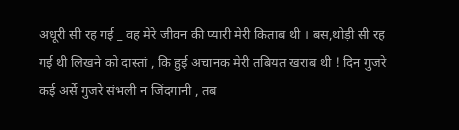अधूरी सी रह गई _ वह मेरे जीवन की प्यारी मेरी किताब थी । बस,थोड़ी सी रह गई थी लिखने को दास्तां , कि हुई अचानक मेरी तबियत खराब थी ! दिन गुजरे कई अर्से गुजरे संभली न जिंदगानी , तब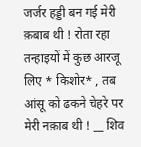जर्जर हड्डी बन गई मेरी क़बाब थी ! रोता रहा तन्हाइयों में कुछ आरजू लिए * किशोर* , तब आंसू को ढकने चेहरे पर मेरी नक़ाब थी ! __ शिव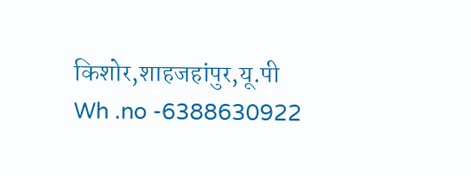किशोर,शाहजहांपुर,यू.पी Wh .no -6388630922